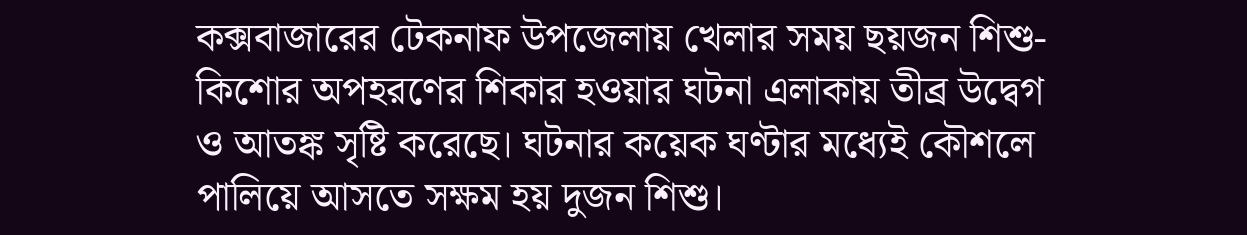কক্সবাজারের টেকনাফ উপজেলায় খেলার সময় ছয়জন শিশু-কিশোর অপহরণের শিকার হওয়ার ঘটনা এলাকায় তীব্র উদ্বেগ ও আতঙ্ক সৃষ্টি করেছে। ঘটনার কয়েক ঘণ্টার মধ্যেই কৌশলে পালিয়ে আসতে সক্ষম হয় দুজন শিশু।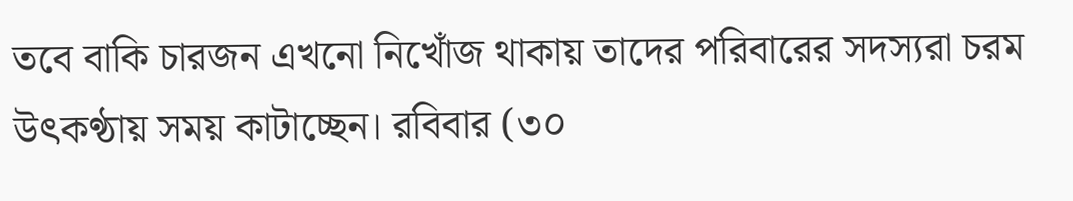তবে বাকি চারজন এখনো নিখোঁজ থাকায় তাদের পরিবারের সদস্যরা চরম উৎকণ্ঠায় সময় কাটাচ্ছেন। রবিবার (৩০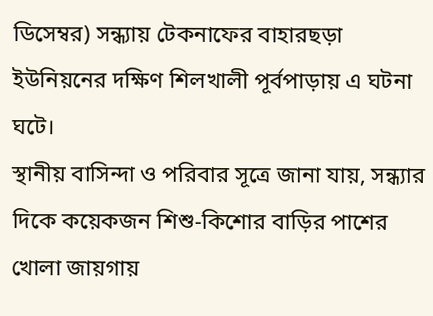ডিসেম্বর) সন্ধ্যায় টেকনাফের বাহারছড়া ইউনিয়নের দক্ষিণ শিলখালী পূর্বপাড়ায় এ ঘটনা ঘটে।
স্থানীয় বাসিন্দা ও পরিবার সূত্রে জানা যায়, সন্ধ্যার দিকে কয়েকজন শিশু-কিশোর বাড়ির পাশের খোলা জায়গায়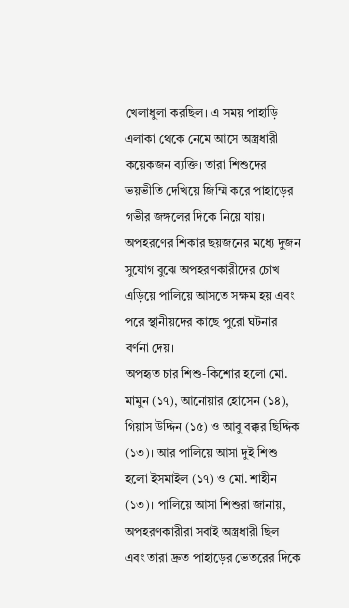খেলাধুলা করছিল। এ সময় পাহাড়ি এলাকা থেকে নেমে আসে অস্ত্রধারী কয়েকজন ব্যক্তি। তারা শিশুদের ভয়ভীতি দেখিয়ে জিম্মি করে পাহাড়ের গভীর জঙ্গলের দিকে নিয়ে যায়। অপহরণের শিকার ছয়জনের মধ্যে দুজন সুযোগ বুঝে অপহরণকারীদের চোখ এড়িয়ে পালিয়ে আসতে সক্ষম হয় এবং পরে স্থানীয়দের কাছে পুরো ঘটনার বর্ণনা দেয়।
অপহৃত চার শিশু-কিশোর হলো মো. মামুন (১৭), আনোয়ার হোসেন (১৪), গিয়াস উদ্দিন (১৫) ও আবু বক্কর ছিদ্দিক (১৩)। আর পালিয়ে আসা দুই শিশু হলো ইসমাইল (১৭) ও মো. শাহীন (১৩)। পালিয়ে আসা শিশুরা জানায়, অপহরণকারীরা সবাই অস্ত্রধারী ছিল এবং তারা দ্রুত পাহাড়ের ভেতরের দিকে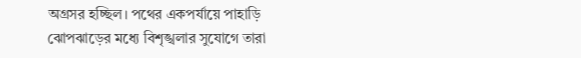অগ্রসর হচ্ছিল। পথের একপর্যায়ে পাহাড়ি ঝোপঝাড়ের মধ্যে বিশৃঙ্খলার সুযোগে তারা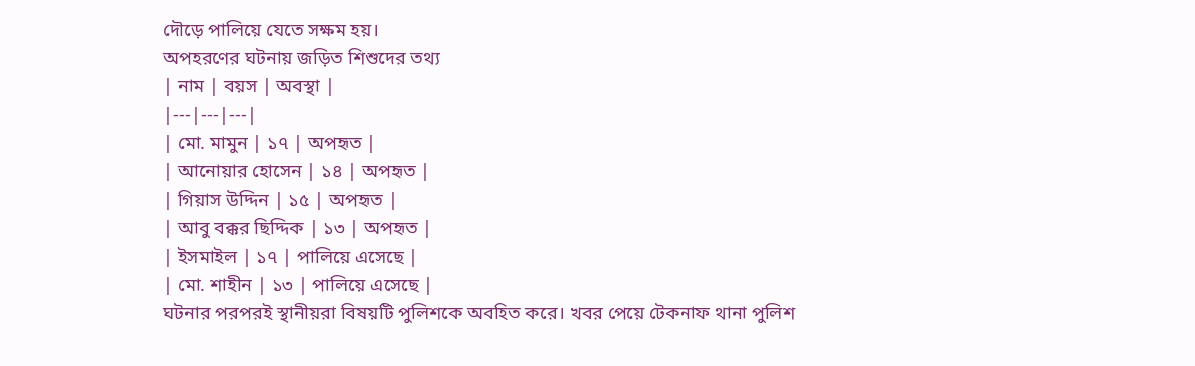দৌড়ে পালিয়ে যেতে সক্ষম হয়।
অপহরণের ঘটনায় জড়িত শিশুদের তথ্য
| নাম | বয়স | অবস্থা |
|---|---|---|
| মো. মামুন | ১৭ | অপহৃত |
| আনোয়ার হোসেন | ১৪ | অপহৃত |
| গিয়াস উদ্দিন | ১৫ | অপহৃত |
| আবু বক্কর ছিদ্দিক | ১৩ | অপহৃত |
| ইসমাইল | ১৭ | পালিয়ে এসেছে |
| মো. শাহীন | ১৩ | পালিয়ে এসেছে |
ঘটনার পরপরই স্থানীয়রা বিষয়টি পুলিশকে অবহিত করে। খবর পেয়ে টেকনাফ থানা পুলিশ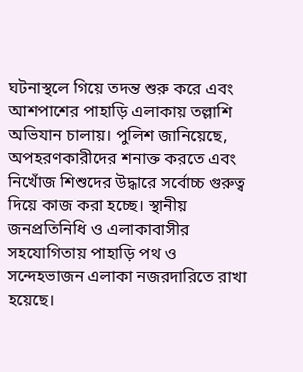ঘটনাস্থলে গিয়ে তদন্ত শুরু করে এবং আশপাশের পাহাড়ি এলাকায় তল্লাশি অভিযান চালায়। পুলিশ জানিয়েছে, অপহরণকারীদের শনাক্ত করতে এবং নিখোঁজ শিশুদের উদ্ধারে সর্বোচ্চ গুরুত্ব দিয়ে কাজ করা হচ্ছে। স্থানীয় জনপ্রতিনিধি ও এলাকাবাসীর সহযোগিতায় পাহাড়ি পথ ও সন্দেহভাজন এলাকা নজরদারিতে রাখা হয়েছে।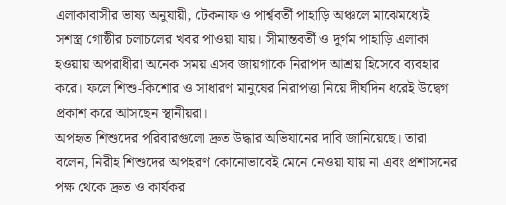এলাকাবাসীর ভাষ্য অনুযায়ী, টেকনাফ ও পার্শ্ববর্তী পাহাড়ি অঞ্চলে মাঝেমধ্যেই সশস্ত্র গোষ্ঠীর চলাচলের খবর পাওয়া যায়। সীমান্তবর্তী ও দুর্গম পাহাড়ি এলাকা হওয়ায় অপরাধীরা অনেক সময় এসব জায়গাকে নিরাপদ আশ্রয় হিসেবে ব্যবহার করে। ফলে শিশু-কিশোর ও সাধারণ মানুষের নিরাপত্তা নিয়ে দীর্ঘদিন ধরেই উদ্বেগ প্রকাশ করে আসছেন স্থানীয়রা।
অপহৃত শিশুদের পরিবারগুলো দ্রুত উদ্ধার অভিযানের দাবি জানিয়েছে। তারা বলেন, নিরীহ শিশুদের অপহরণ কোনোভাবেই মেনে নেওয়া যায় না এবং প্রশাসনের পক্ষ থেকে দ্রুত ও কার্যকর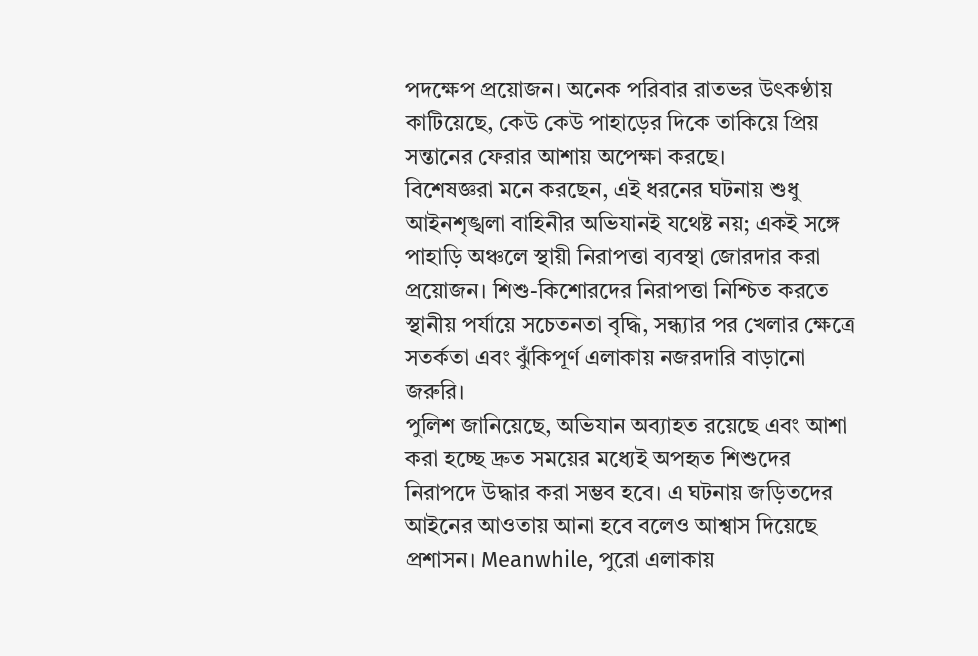পদক্ষেপ প্রয়োজন। অনেক পরিবার রাতভর উৎকণ্ঠায় কাটিয়েছে, কেউ কেউ পাহাড়ের দিকে তাকিয়ে প্রিয় সন্তানের ফেরার আশায় অপেক্ষা করছে।
বিশেষজ্ঞরা মনে করছেন, এই ধরনের ঘটনায় শুধু আইনশৃঙ্খলা বাহিনীর অভিযানই যথেষ্ট নয়; একই সঙ্গে পাহাড়ি অঞ্চলে স্থায়ী নিরাপত্তা ব্যবস্থা জোরদার করা প্রয়োজন। শিশু-কিশোরদের নিরাপত্তা নিশ্চিত করতে স্থানীয় পর্যায়ে সচেতনতা বৃদ্ধি, সন্ধ্যার পর খেলার ক্ষেত্রে সতর্কতা এবং ঝুঁকিপূর্ণ এলাকায় নজরদারি বাড়ানো জরুরি।
পুলিশ জানিয়েছে, অভিযান অব্যাহত রয়েছে এবং আশা করা হচ্ছে দ্রুত সময়ের মধ্যেই অপহৃত শিশুদের নিরাপদে উদ্ধার করা সম্ভব হবে। এ ঘটনায় জড়িতদের আইনের আওতায় আনা হবে বলেও আশ্বাস দিয়েছে প্রশাসন। Meanwhile, পুরো এলাকায়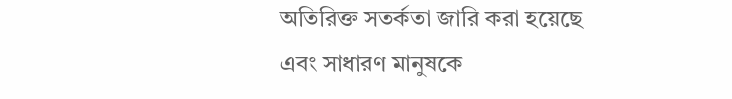অতিরিক্ত সতর্কতা জারি করা হয়েছে এবং সাধারণ মানুষকে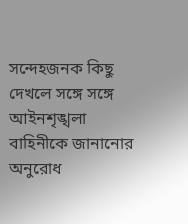সন্দেহজনক কিছু দেখলে সঙ্গে সঙ্গে আইনশৃঙ্খলা বাহিনীকে জানানোর অনুরোধ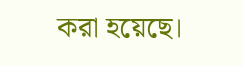করা হয়েছে।